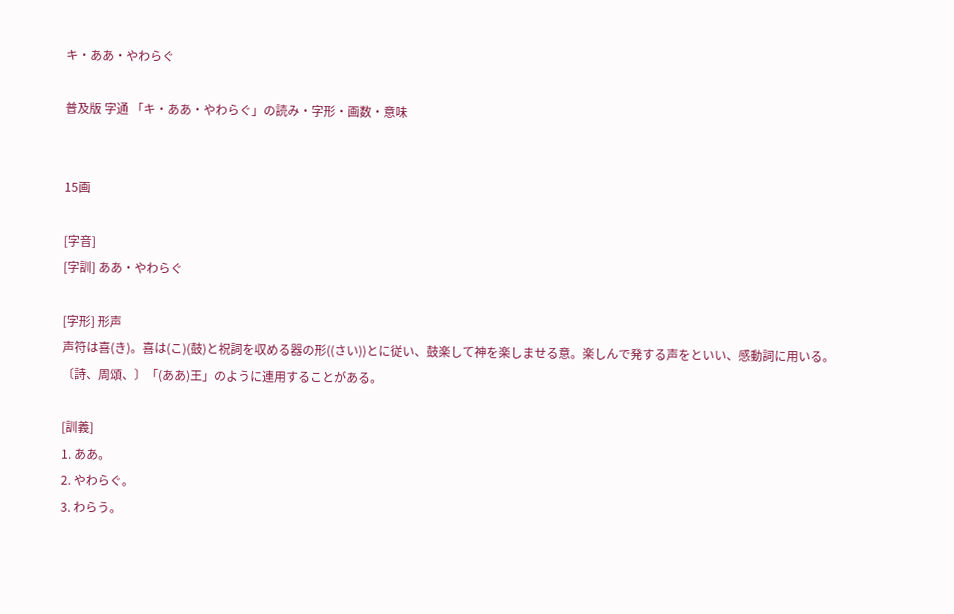キ・ああ・やわらぐ

普及版 字通 「キ・ああ・やわらぐ」の読み・字形・画数・意味


15画

[字音]
[字訓] ああ・やわらぐ

[字形] 形声
声符は喜(き)。喜は(こ)(鼓)と祝詞を収める器の形((さい))とに従い、鼓楽して神を楽しませる意。楽しんで発する声をといい、感動詞に用いる。〔詩、周頌、〕「(ああ)王」のように連用することがある。

[訓義]
1. ああ。
2. やわらぐ。
3. わらう。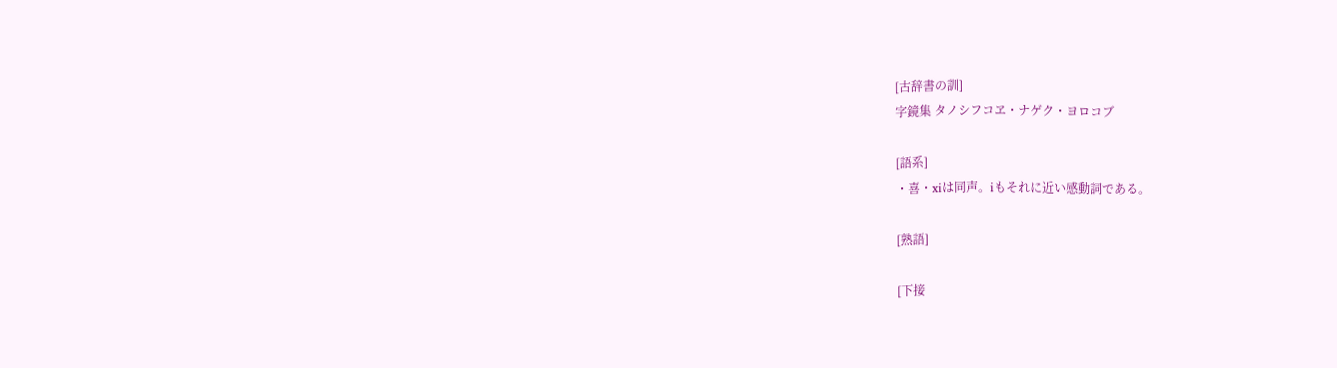[古辞書の訓]
字鏡集 タノシフコヱ・ナゲク・ヨロコブ

[語系]
・喜・xiは同声。iもそれに近い感動詞である。

[熟語]

[下接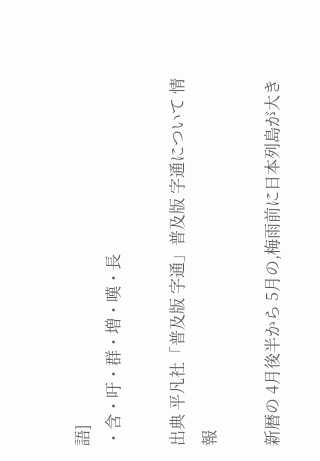語]
・含・吁・群・増・嘆・長

出典 平凡社「普及版 字通」普及版 字通について 情報

新暦の 4月後半から 5月の,梅雨前に日本列島が大き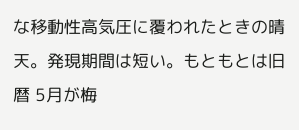な移動性高気圧に覆われたときの晴天。発現期間は短い。もともとは旧暦 5月が梅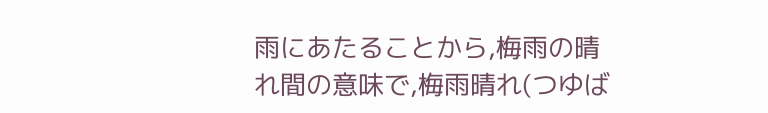雨にあたることから,梅雨の晴れ間の意味で,梅雨晴れ(つゆば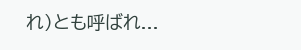れ)とも呼ばれ...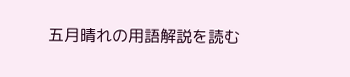五月晴れの用語解説を読む